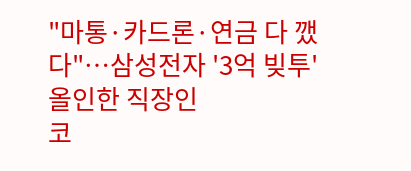"마통·카드론·연금 다 깼다"…삼성전자 '3억 빚투' 올인한 직장인
코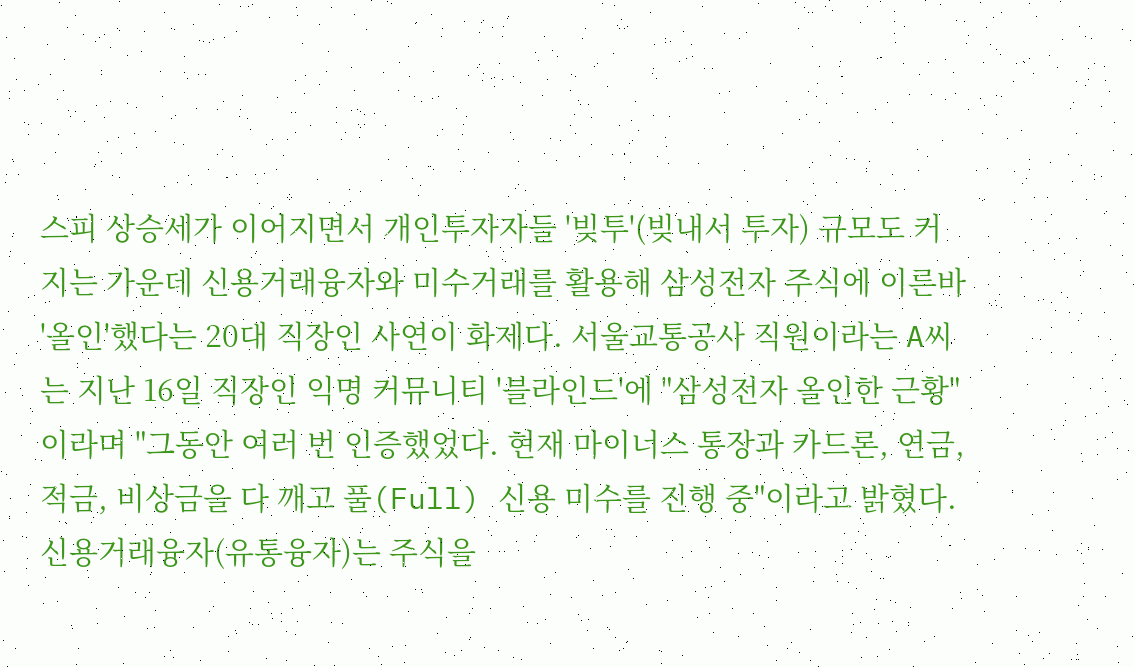스피 상승세가 이어지면서 개인투자자들 '빚투'(빚내서 투자) 규모도 커지는 가운데 신용거래융자와 미수거래를 활용해 삼성전자 주식에 이른바 '올인'했다는 20대 직장인 사연이 화제다. 서울교통공사 직원이라는 A씨는 지난 16일 직장인 익명 커뮤니티 '블라인드'에 "삼성전자 올인한 근황"이라며 "그동안 여러 번 인증했었다. 현재 마이너스 통장과 카드론, 연금, 적금, 비상금을 다 깨고 풀(Full) 신용 미수를 진행 중"이라고 밝혔다. 신용거래융자(유통융자)는 주식을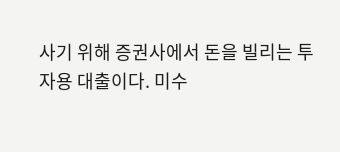사기 위해 증권사에서 돈을 빌리는 투자용 대출이다. 미수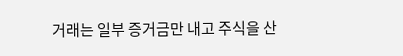거래는 일부 증거금만 내고 주식을 산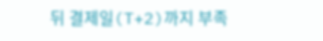뒤 결제일(T+2)까지 부족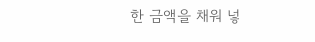한 금액을 채워 넣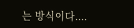는 방식이다....